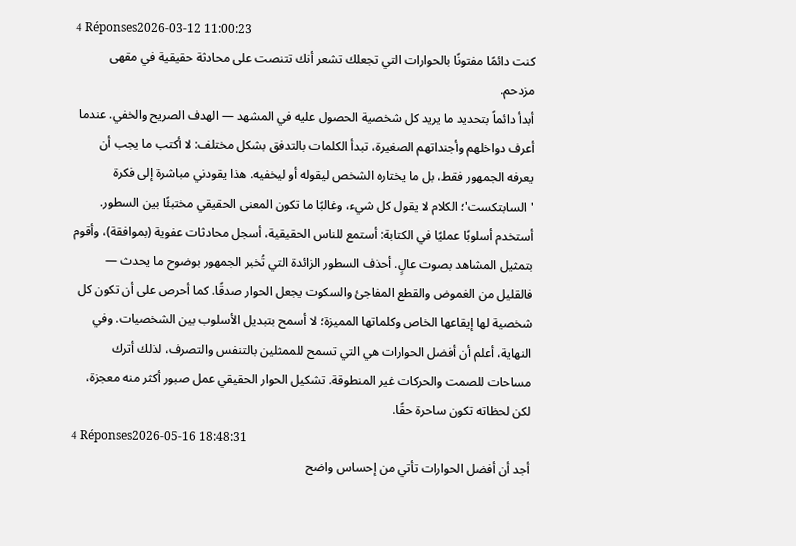4 Réponses2026-03-12 11:00:23
كنت دائمًا مفتونًا بالحوارات التي تجعلك تشعر أنك تتنصت على محادثة حقيقية في مقهى مزدحم.
أبدأ دائماً بتحديد ما يريد كل شخصية الحصول عليه في المشهد — الهدف الصريح والخفي. عندما أعرف دواخلهم وأجنداتهم الصغيرة، تبدأ الكلمات بالتدفق بشكل مختلف: لا أكتب ما يجب أن يعرفه الجمهور فقط، بل ما يختاره الشخص ليقوله أو ليخفيه. هذا يقودني مباشرة إلى فكرة 'السابتكست'؛ الكلام لا يقول كل شيء، وغالبًا ما تكون المعنى الحقيقي مختبئًا بين السطور.
أستخدم أسلوبًا عمليًا في الكتابة: أستمع للناس الحقيقية، أسجل محادثات عفوية (بموافقة)، وأقوم بتمثيل المشاهد بصوت عالٍ. أحذف السطور الزائدة التي تُخبر الجمهور بوضوح ما يحدث — فالقليل من الغموض والقطع المفاجئ والسكوت يجعل الحوار صدقًا. كما أحرص على أن تكون كل شخصية لها إيقاعها الخاص وكلماتها المميزة؛ لا أسمح بتبديل الأسلوب بين الشخصيات. وفي النهاية، أعلم أن أفضل الحوارات هي التي تسمح للممثلين بالتنفس والتصرف، لذلك أترك مساحات للصمت والحركات غير المنطوقة. تشكيل الحوار الحقيقي عمل صبور أكثر منه معجزة، لكن لحظاته تكون ساحرة حقًا.
4 Réponses2026-05-16 18:48:31
أجد أن أفضل الحوارات تأتي من إحساس واضح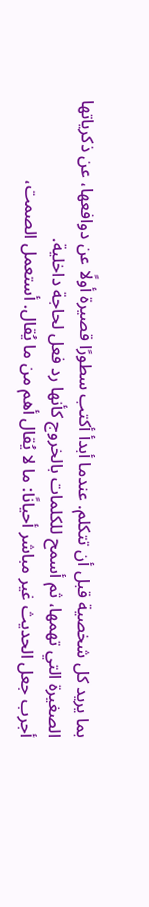بما يريد كل شخصية قبل أن تتكلم. عندما أبدأ أكتب سطورًا قصيرة أولًا عن دوافعها، عن ذكرياتها الصغيرة التي تهمها، ثم أسمح للكلمات بالخروج كأنها رد فعل لحاجة داخلية.
أجرب جعل الحديث غير مباشر أحيانًا: ما لا يُقال أهم من ما يُقال. أستعمل الصمت،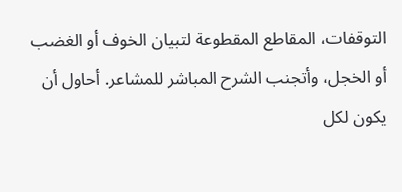التوقفات، المقاطع المقطوعة لتبيان الخوف أو الغضب أو الخجل، وأتجنب الشرح المباشر للمشاعر. أحاول أن يكون لكل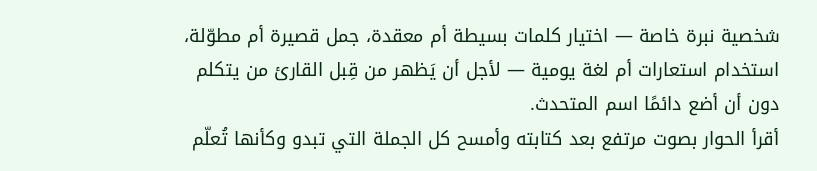شخصية نبرة خاصة — اختيار كلمات بسيطة أم معقدة، جمل قصيرة أم مطوّلة، استخدام استعارات أم لغة يومية — لأجل أن يَظهر من قِبل القارئ من يتكلم دون أن أضع دائمًا اسم المتحدث.
أقرأ الحوار بصوت مرتفع بعد كتابته وأمسح كل الجملة التي تبدو وكأنها تُعلّم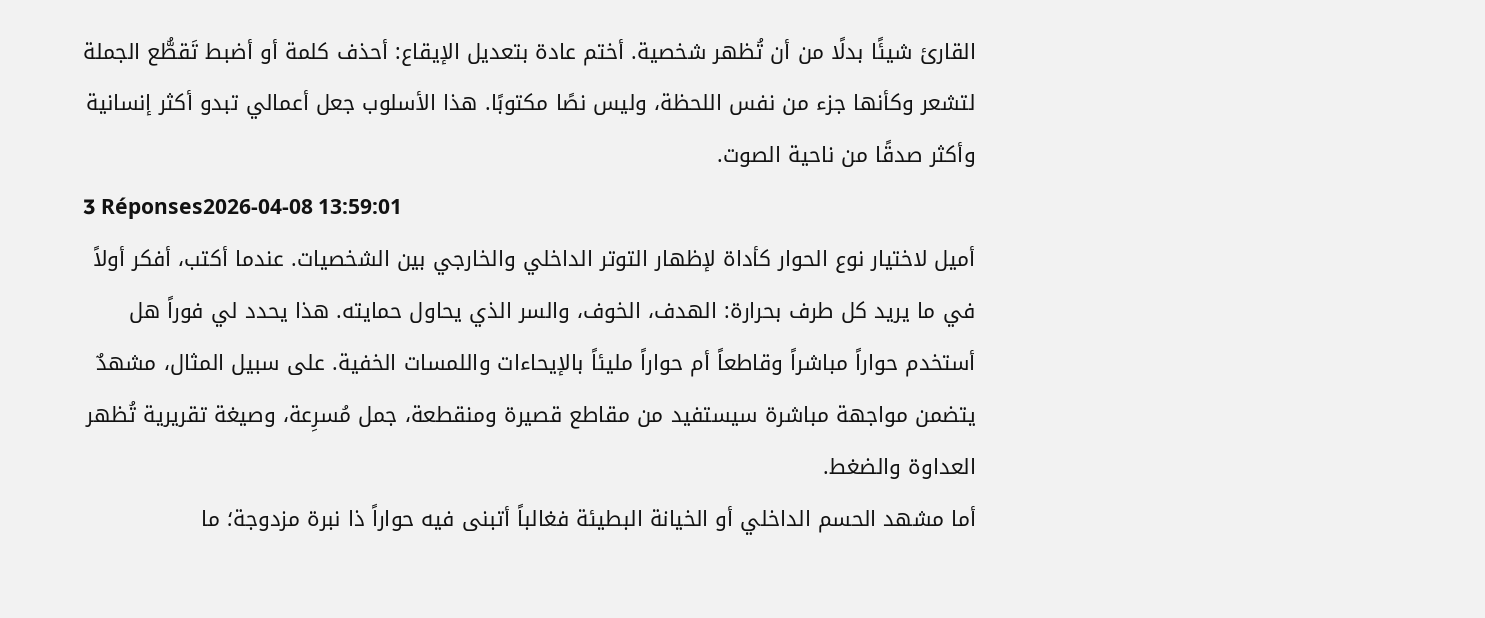القارئ شيئًا بدلًا من أن تُظهر شخصية. أختم عادة بتعديل الإيقاع: أحذف كلمة أو أضبط تَقطُّع الجملة لتشعر وكأنها جزء من نفس اللحظة، وليس نصًا مكتوبًا. هذا الأسلوب جعل أعمالي تبدو أكثر إنسانية وأكثر صدقًا من ناحية الصوت.
3 Réponses2026-04-08 13:59:01
أميل لاختيار نوع الحوار كأداة لإظهار التوتر الداخلي والخارجي بين الشخصيات. عندما أكتب، أفكر أولاً في ما يريد كل طرف بحرارة: الهدف، الخوف، والسر الذي يحاول حمايته. هذا يحدد لي فوراً هل أستخدم حواراً مباشراً وقاطعاً أم حواراً مليئاً بالإيحاءات واللمسات الخفية. على سبيل المثال، مشهدٌ يتضمن مواجهة مباشرة سيستفيد من مقاطع قصيرة ومنقطعة، جمل مُسرِعة، وصيغة تقريرية تُظهر العداوة والضغط.
أما مشهد الحسم الداخلي أو الخيانة البطيئة فغالباً أتبنى فيه حواراً ذا نبرة مزدوجة؛ ما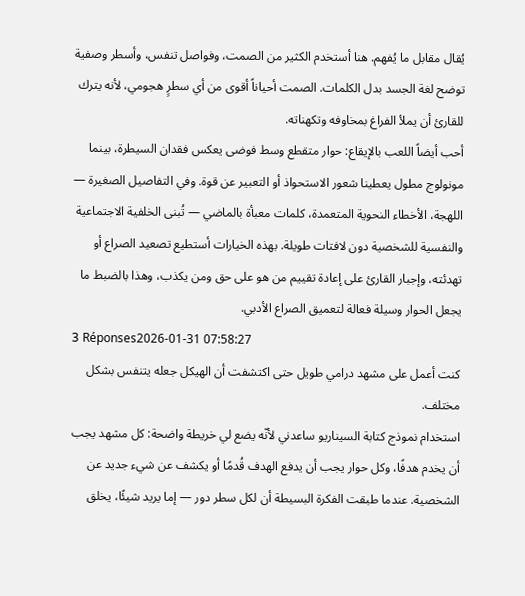يُقال مقابل ما يُفهم. هنا أستخدم الكثير من الصمت، وفواصل تنفس، وأسطر وصفية توضح لغة الجسد بدل الكلمات. الصمت أحياناً أقوى من أي سطرٍ هجومي، لأنه يترك للقارئ أن يملأ الفراغ بمخاوفه وتكهناته.
أحب أيضاً اللعب بالإيقاع: حوار متقطع وسط فوضى يعكس فقدان السيطرة، بينما مونولوج مطول يعطينا شعور الاستحواذ أو التعبير عن قوة. وفي التفاصيل الصغيرة — اللهجة، الأخطاء النحوية المتعمدة، كلمات معبأة بالماضي — تُبنى الخلفية الاجتماعية والنفسية للشخصية دون لافتات طويلة. بهذه الخيارات أستطيع تصعيد الصراع أو تهدئته، وإجبار القارئ على إعادة تقييم من هو على حق ومن يكذب، وهذا بالضبط ما يجعل الحوار وسيلة فعالة لتعميق الصراع الأدبي.
3 Réponses2026-01-31 07:58:27
كنت أعمل على مشهد درامي طويل حتى اكتشفت أن الهيكل جعله يتنفس بشكل مختلف.
استخدام نموذج كتابة السيناريو ساعدني لأنّه يضع لي خريطة واضحة: كل مشهد يجب أن يخدم هدفًا، وكل حوار يجب أن يدفع الهدف قُدمًا أو يكشف عن شيء جديد عن الشخصية. عندما طبقت الفكرة البسيطة أن لكل سطر دور — إما يريد شيئًا، يخلق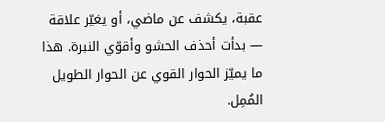عقبة، يكشف عن ماضي، أو يغيّر علاقة — بدأت أحذف الحشو وأقوّي النبرة. هذا ما يميّز الحوار القوي عن الحوار الطويل المُمِل.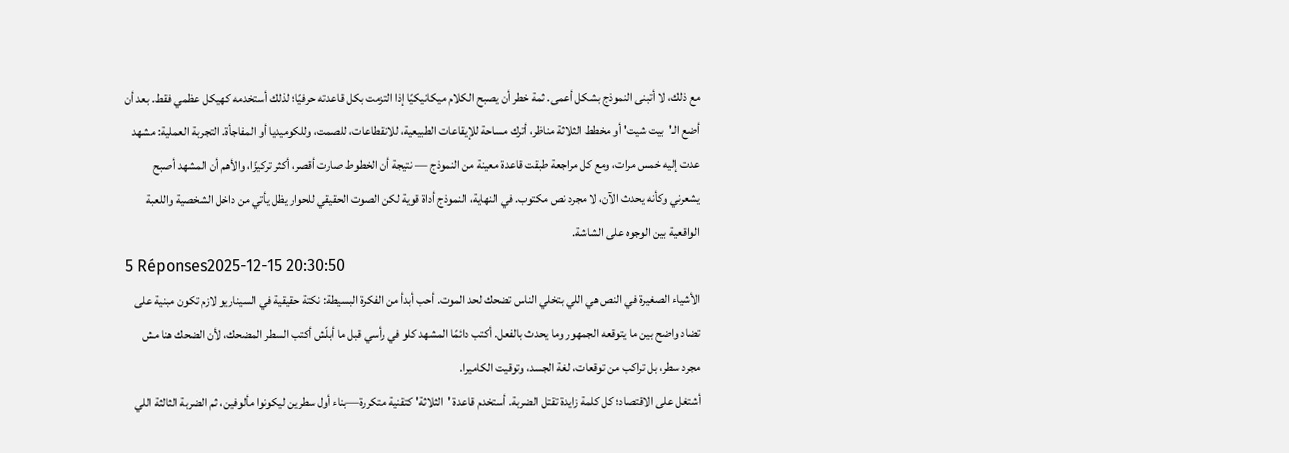مع ذلك، لا أتبنى النموذج بشكل أعمى. ثمة خطر أن يصبح الكلام ميكانيكيًا إذا التزمت بكل قاعدته حرفيًا؛ لذلك أستخدمه كهيكل عظمي فقط. بعد أن أضع الـ'بيت شيت' أو مخطط الثلاثة مناظر، أترك مساحة للإيقاعات الطبيعية، للانقطاعات، للصمت، وللكوميديا أو المفاجأة. التجربة العملية: مشهد عدت إليه خمس مرات، ومع كل مراجعة طبقت قاعدة معينة من النموذج — نتيجة أن الخطوط صارت أقصر، أكثر تركيزًا، والأهم أن المشهد أصبح يشعرني وكأنه يحدث الآن، لا مجرد نص مكتوب. في النهاية، النموذج أداة قوية لكن الصوت الحقيقي للحوار يظل يأتي من داخل الشخصية واللعبة الواقعية بين الوجوه على الشاشة.
5 Réponses2025-12-15 20:30:50
الأشياء الصغيرة في النص هي اللي بتخلي الناس تضحك لحد الموت. أحب أبدأ من الفكرة البسيطة: نكتة حقيقية في السيناريو لازم تكون مبنية على تضاد واضح بين ما يتوقعه الجمهور وما يحدث بالفعل. أكتب دائمًا المشهد كلو في رأسي قبل ما أبلّش أكتب السطر المضحك، لأن الضحك هنا مش مجرد سطر، بل تراكب من توقعات، لغة الجسد، وتوقيت الكاميرا.
أشتغل على الاقتصاد؛ كل كلمة زايدة تقتل الضربة. أستخدم قاعدة 'الثلاثة' كتقنية متكررة—بناء أول سطرين ليكونوا مألوفين، ثم الضربة الثالثة اللي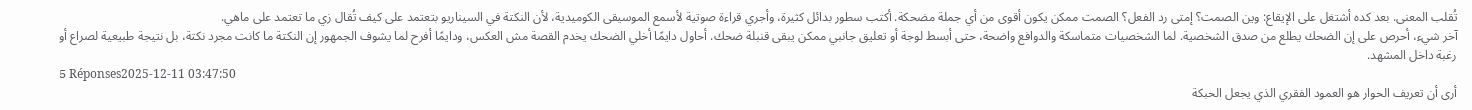تُقلب المعنى. بعد كده أشتغل على الإيقاع: وين الصمت؟ إمتى رد الفعل؟ الصمت ممكن يكون أقوى من أي جملة مضحكة. أكتب سطور بدائل كثيرة، وأجري قراءة صوتية لأسمع الموسيقى الكوميدية، لأن النكتة في السيناريو بتعتمد على كيف تُقال زي ما تعتمد على ماهي.
آخر شيء، أحرص على إن الضحك يطلع من صدق الشخصية. لما الشخصيات متماسكة والدوافع واضحة، حتى أبسط لوجة أو تعليق جانبي ممكن يبقى قنبلة ضحك. أحاول دايمًا أخلي الضحك يخدم القصة مش العكس، ودايمًا أفرح لما يشوف الجمهور إن النكتة ما كانت مجرد نكتة، بل نتيجة طبيعية لصراع أو رغبة داخل المشهد.
5 Réponses2025-12-11 03:47:50
أرى أن تعريف الحوار هو العمود الفقري الذي يجعل الحبكة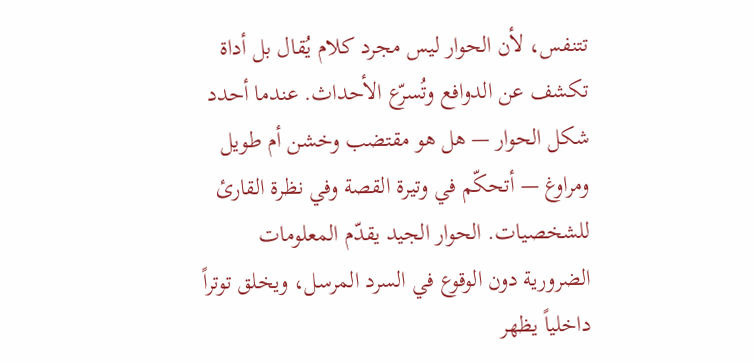تتنفس، لأن الحوار ليس مجرد كلام يُقال بل أداة تكشف عن الدوافع وتُسرّع الأحداث. عندما أحدد شكل الحوار — هل هو مقتضب وخشن أم طويل ومراوغ — أتحكّم في وتيرة القصة وفي نظرة القارئ للشخصيات. الحوار الجيد يقدّم المعلومات الضرورية دون الوقوع في السرد المرسل، ويخلق توتراً داخلياً يظهر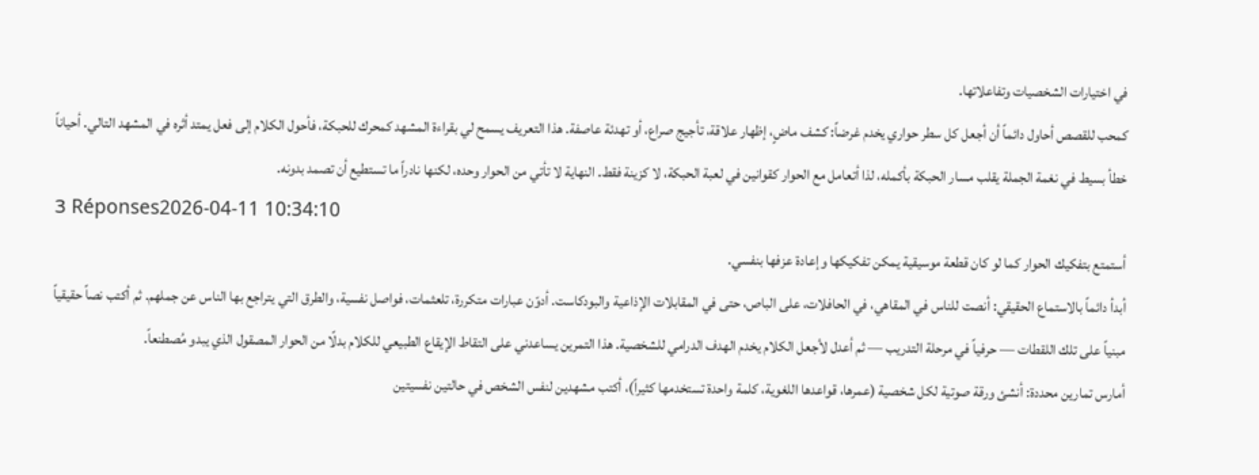في اختيارات الشخصيات وتفاعلاتها.
كمحب للقصص أحاول دائماً أن أجعل كل سطر حواري يخدم غرضاً: كشف ماضٍ، إظهار علاقة، تأجيج صراع، أو تهدئة عاصفة. هذا التعريف يسمح لي بقراءة المشهد كمحرك للحبكة، فأحول الكلام إلى فعل يمتد أثره في المشهد التالي. أحياناً خطأ بسيط في نغمة الجملة يقلب مسار الحبكة بأكمله، لذا أتعامل مع الحوار كقوانين في لعبة الحبكة، لا كزينة فقط. النهاية لا تأتي من الحوار وحده، لكنها نادراً ما تستطيع أن تصمد بدونه.
3 Réponses2026-04-11 10:34:10
أستمتع بتفكيك الحوار كما لو كان قطعة موسيقية يمكن تفكيكها وإعادة عزفها بنفسي.
أبدأ دائماً بالاستماع الحقيقي: أنصت للناس في المقاهي، في الحافلات، على الباص، حتى في المقابلات الإذاعية والبودكاست. أدوّن عبارات متكررة، تلعثمات، فواصل نفسية، والطرق التي يتراجع بها الناس عن جملهم. ثم أكتب نصاً حقيقياً مبنياً على تلك اللقطات — حرفياً في مرحلة التدريب — ثم أعدل لأجعل الكلام يخدم الهدف الدرامي للشخصية. هذا التمرين يساعدني على التقاط الإيقاع الطبيعي للكلام بدلًا من الحوار المصقول الذي يبدو مُصطنعاً.
أمارس تمارين محددة: أنشئ ورقة صوتية لكل شخصية (عمرها، قواعدها اللغوية، كلمة واحدة تستخدمها كثيراً)، أكتب مشهدين لنفس الشخص في حالتين نفسيتين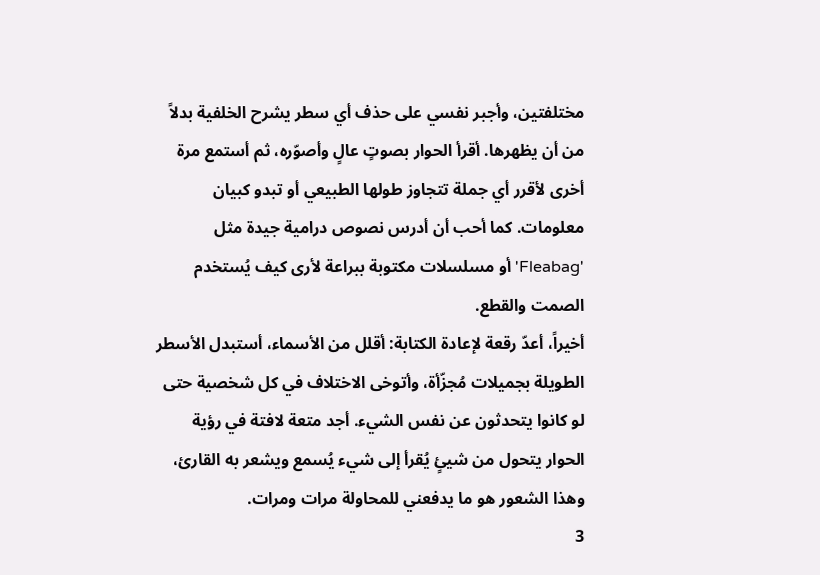مختلفتين، وأجبر نفسي على حذف أي سطر يشرح الخلفية بدلاً من أن يظهرها. أقرأ الحوار بصوتٍ عالٍ وأصوّره، ثم أستمع مرة أخرى لأقرر أي جملة تتجاوز طولها الطبيعي أو تبدو كبيان معلومات. كما أحب أن أدرس نصوص درامية جيدة مثل 'Fleabag' أو مسلسلات مكتوبة ببراعة لأرى كيف يُستخدم الصمت والقطع.
أخيراً، أعدّ رقعة لإعادة الكتابة: أقلل من الأسماء، أستبدل الأسطر الطويلة بجميلات مُجزّأة، وأتوخى الاختلاف في كل شخصية حتى لو كانوا يتحدثون عن نفس الشيء. أجد متعة لافتة في رؤية الحوار يتحول من شيئٍ يُقرأ إلى شيء يُسمع ويشعر به القارئ، وهذا الشعور هو ما يدفعني للمحاولة مرات ومرات.
3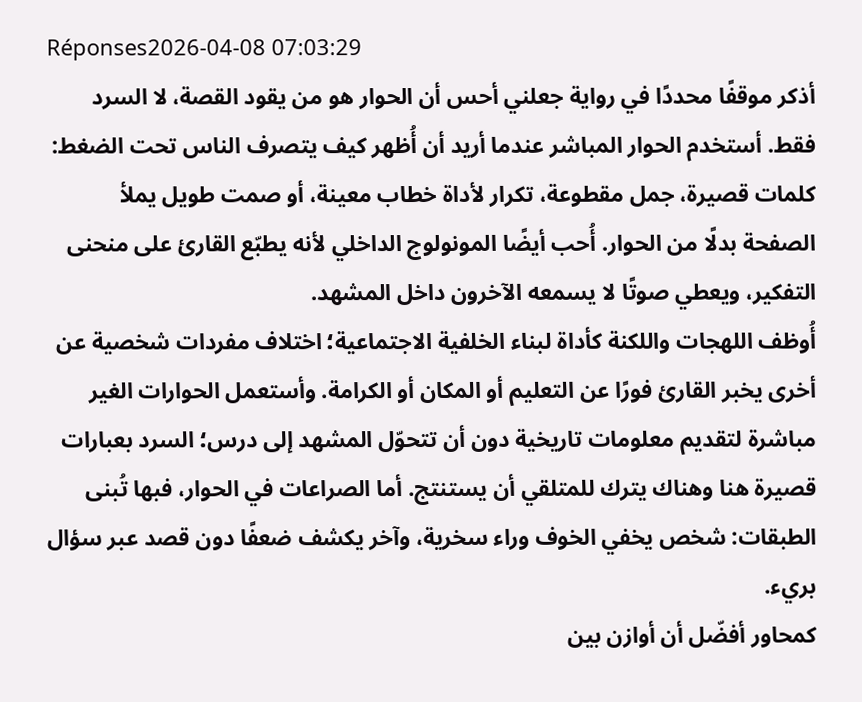Réponses2026-04-08 07:03:29
أذكر موقفًا محددًا في رواية جعلني أحس أن الحوار هو من يقود القصة، لا السرد فقط. أستخدم الحوار المباشر عندما أريد أن أُظهر كيف يتصرف الناس تحت الضغط: كلمات قصيرة، جمل مقطوعة، تكرار لأداة خطاب معينة، أو صمت طويل يملأ الصفحة بدلًا من الحوار. أُحب أيضًا المونولوج الداخلي لأنه يطبّع القارئ على منحنى التفكير، ويعطي صوتًا لا يسمعه الآخرون داخل المشهد.
أُوظف اللهجات واللكنة كأداة لبناء الخلفية الاجتماعية؛ اختلاف مفردات شخصية عن أخرى يخبر القارئ فورًا عن التعليم أو المكان أو الكرامة. وأستعمل الحوارات الغير مباشرة لتقديم معلومات تاريخية دون أن تتحوّل المشهد إلى درس؛ السرد بعبارات قصيرة هنا وهناك يترك للمتلقي أن يستنتج. أما الصراعات في الحوار، فبها تُبنى الطبقات: شخص يخفي الخوف وراء سخرية، وآخر يكشف ضعفًا دون قصد عبر سؤال بريء.
كمحاور أفضّل أن أوازن بين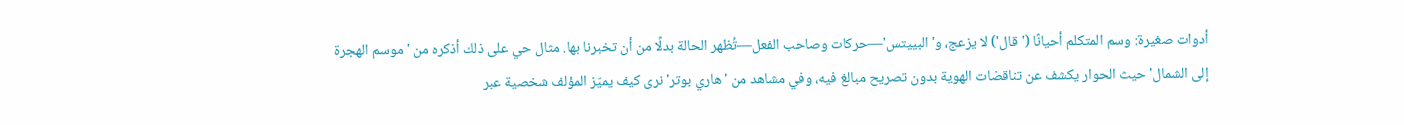أدوات صغيرة: وسم المتكلم أحيانًا ('قال') لا يزعج، و'البييتس'—حركات وصاحب الفعل—تُظهر الحالة بدلًا من أن تخبرنا بها. مثال حي على ذلك أذكره من 'موسم الهجرة إلى الشمال' حيث الحوار يكشف عن تناقضات الهوية بدون تصريح مبالغ فيه، وفي مشاهد من 'هاري بوتر' نرى كيف يميّز المؤلف شخصية عبر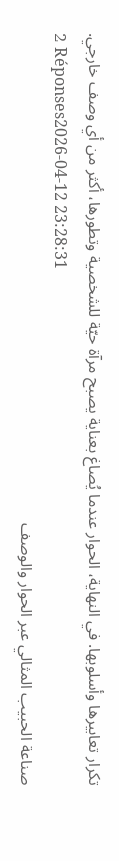تكرار تعابيرها وأسلوبها. في النهاية، الحوار عندما يُصاغ بعناية يصبح مرآة حيّة للشخصية وتطورها، أكثر من أي وصف خارجي.
2 Réponses2026-04-12 23:28:31
صناعة الحبيب المثالي عبر الحوار والوصف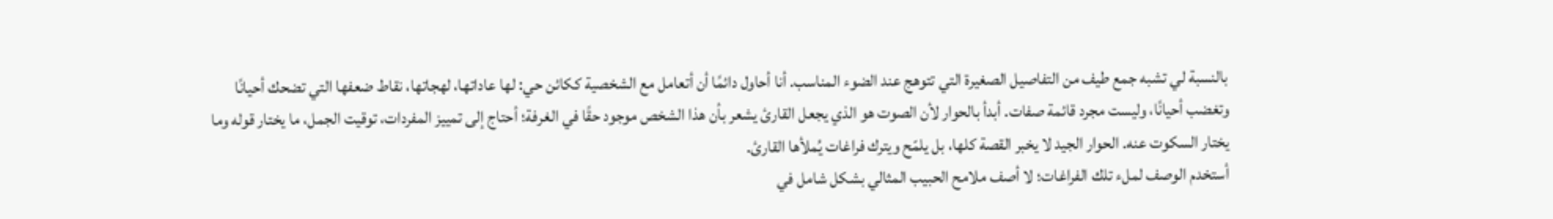بالنسبة لي تشبه جمع طيف من التفاصيل الصغيرة التي تتوهج عند الضوء المناسب. أنا أحاول دائمًا أن أتعامل مع الشخصية ككائن حي: لها عاداتها، لهجاتها، نقاط ضعفها التي تضحك أحيانًا وتغضب أحيانًا، وليست مجرد قائمة صفات. أبدأ بالحوار لأن الصوت هو الذي يجعل القارئ يشعر بأن هذا الشخص موجود حقًا في الغرفة؛ أحتاج إلى تمييز المفردات، توقيت الجمل، ما يختار قوله وما يختار السكوت عنه. الحوار الجيد لا يخبر القصة كلها، بل يلمّح ويترك فراغات يُملأها القارئ.
أستخدم الوصف لملء تلك الفراغات؛ لا أصف ملامح الحبيب المثالي بشكل شامل في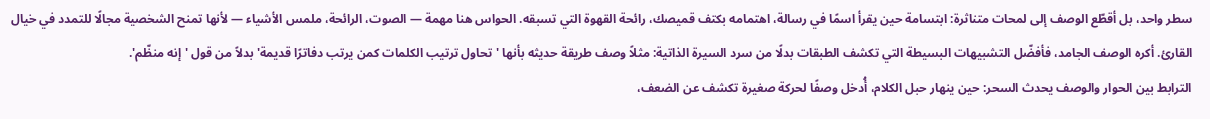سطر واحد، بل أقطّع الوصف إلى لمحات متناثرة: ابتسامة حين يقرأ اسمًا في رسالة، اهتمامه بكتف قميصك، رائحة القهوة التي تسبقه. الحواس هنا مهمة — الصوت، الرائحة، ملمس الأشياء — لأنها تمنح الشخصية مجالًا للتمدد في خيال القارئ. أكره الوصف الجامد، فأفضّل التشبيهات البسيطة التي تكشف الطبقات بدلًا من سرد السيرة الذاتية: مثلاً وصف طريقة حديثه بأنها 'تحاول ترتيب الكلمات كمن يرتب دفاترًا قديمة' بدلاً من قول 'إنه منظّم'.
الترابط بين الحوار والوصف يحدث السحر: حين ينهار حبل الكلام، أُدخل وصفًا لحركة صغيرة تكشف عن الضعف،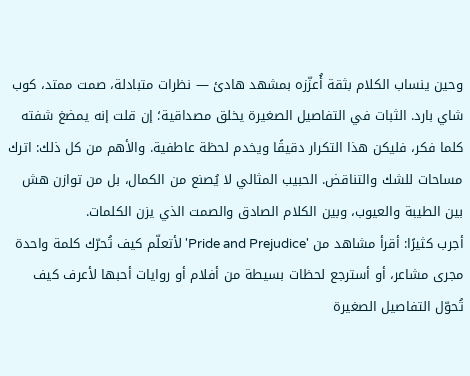وحين ينساب الكلام بثقة أُعزّزه بمشهد هادئ — نظرات متبادلة، صمت ممتد، كوب شاي بارد. الثبات في التفاصيل الصغيرة يخلق مصداقية؛ إن قلت إنه يمضغ شفته كلما فكر، فليكن هذا التكرار دقيقًا ويخدم لحظة عاطفية. والأهم من كل ذلك: اترك مساحات للشك والتناقض. الحبيب المثالي لا يُصنع من الكمال، بل من توازن هش بين الطيبة والعيوب، وبين الكلام الصادق والصمت الذي يزن الكلمات.
أجرب كثيرًا: أقرأ مشاهد من 'Pride and Prejudice' لأتعلّم كيف تُحرّك كلمة واحدة مجرى مشاعر، أو أسترجع لحظات بسيطة من أفلام أو روايات أحبها لأعرف كيف تُحوّل التفاصيل الصغيرة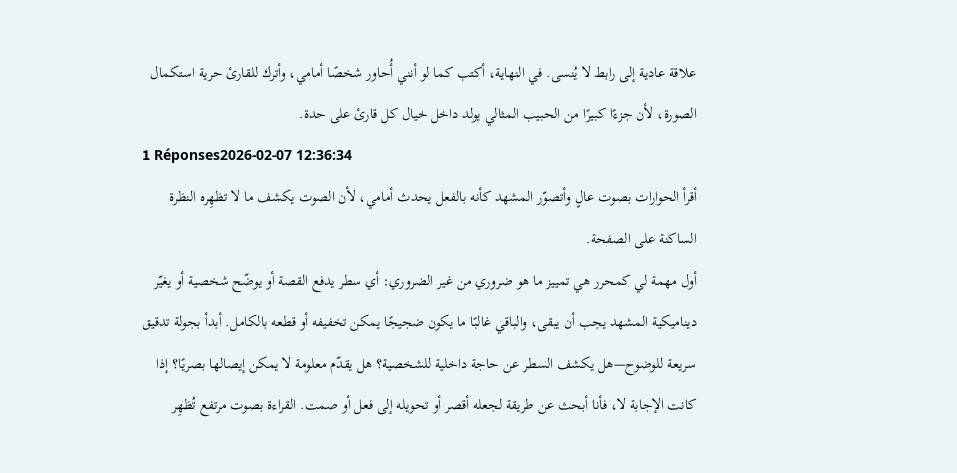علاقة عادية إلى رابط لا يُنسى. في النهاية، أكتب كما لو أنني أُحاور شخصًا أمامي، وأترك للقارئ حرية استكمال الصورة، لأن جزءًا كبيرًا من الحبيب المثالي يولد داخل خيال كل قارئ على حدة.
1 Réponses2026-02-07 12:36:34
أقرأ الحوارات بصوت عالٍ وأتصوّر المشهد كأنه بالفعل يحدث أمامي، لأن الصوت يكشف ما لا تظهِره النظرة الساكنة على الصفحة.
أول مهمة لي كمحرر هي تمييز ما هو ضروري من غير الضروري: أي سطر يدفع القصة أو يوضّح شخصية أو يغيّر ديناميكية المشهد يجب أن يبقى، والباقي غالبًا ما يكون ضجيجًا يمكن تخفيفه أو قطعه بالكامل. أبدأ بجولة تدقيق سريعة للوضوح—هل يكشف السطر عن حاجة داخلية للشخصية؟ هل يقدّم معلومة لا يمكن إيصالها بصريًا؟ إذا كانت الإجابة لا، فأنا أبحث عن طريقة لجعله أقصر أو تحويله إلى فعل أو صمت. القراءة بصوت مرتفع تُظهِر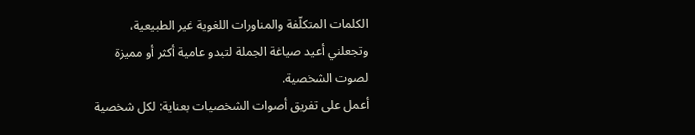الكلمات المتكلّفة والمناورات اللغوية غير الطبيعية، وتجعلني أعيد صياغة الجملة لتبدو عامية أكثر أو مميزة لصوت الشخصية.
أعمل على تفريق أصوات الشخصيات بعناية: لكل شخصية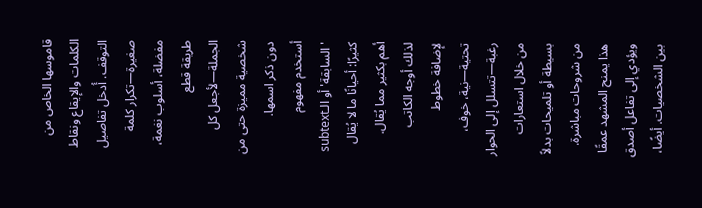قاموسها الخاص من الكلمات والإيقاع ونقاط التوقف. أُدخل تفاصيل صغيرة—تكرار كلمة مفضلة، أسلوب نغمة، طريقة قطع الجملة—لأجعل كل شخصية مميزة حتى من دون ذكر اسمها. أستخدم مفهوم 'السابقة' أو الـsubtext كثيرًا: أحيانًا ما لا يُقال أهم بكثير مما يُقال. لذلك أوجه الكاتب لإضافة خطوط تحتية—نية، خوف، رغبة—تتسلل إلى الحوار من خلال استعارات بسيطة أو تلميحات بدلاً من شروحات مباشرة. هذا يمنح المشهد عمقًا ويؤدي إلى تفاعل أصدق بين الشخصيات. أيضًا،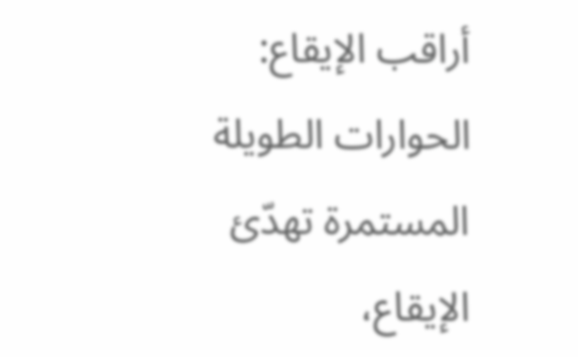أراقب الإيقاع: الحوارات الطويلة المستمرة تهدّئ الإيقاع،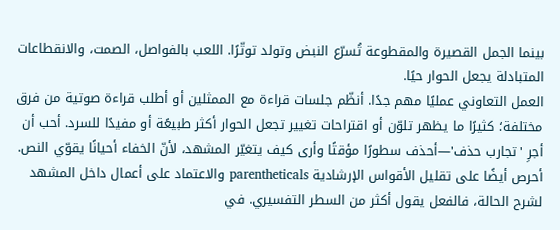بينما الجمل القصيرة والمقطوعة تُسرّع النبض وتولد توتّرًا. اللعب بالفواصل، الصمت، والانقطاعات المتبادلة يجعل الحوار حيًا.
العمل التعاوني عمليًا مهم جدًا. أنظّم جلسات قراءة مع الممثلين أو أطلب قراءة صوتية من فرق مختلفة؛ كثيرًا ما يظهر تلوّن أو اقتراحات تغيير تجعل الحوار أكثر طبيعًة أو مفيدًا للسرد. أحب أن أجرِ 'تجارب حذف'—أحذف سطورًا مؤقتًا وأرى كيف يتغيّر المشهد، لأنّ الخفاء أحيانًا يقوّي النص. أحرص أيضًا على تقليل الأقواس الإرشادية parentheticals والاعتماد على أعمال داخل المشهد لشرح الحالة، فالفعل يقول أكثر من السطر التفسيري. في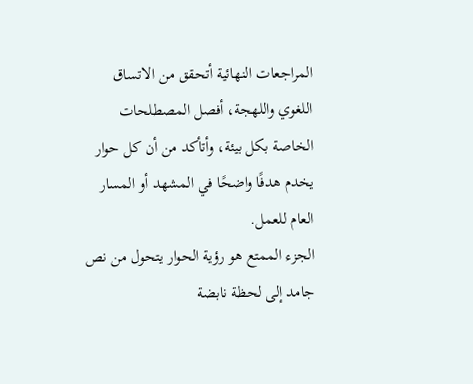المراجعات النهائية أتحقق من الاتساق اللغوي واللهجة، أفصل المصطلحات الخاصة بكل بيئة، وأتأكد من أن كل حوار يخدم هدفًا واضحًا في المشهد أو المسار العام للعمل.
الجزء الممتع هو رؤية الحوار يتحول من نص جامد إلى لحظة نابضة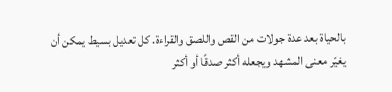بالحياة بعد عدة جولات من القص واللصق والقراءة. كل تعديل بسيط يمكن أن يغيّر معنى المشهد ويجعله أكثر صدقًا أو أكثر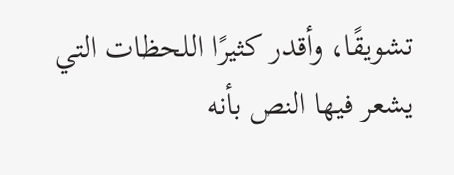تشويقًا، وأقدر كثيرًا اللحظات التي يشعر فيها النص بأنه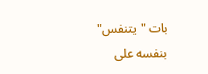بات "يتنفس" بنفسه على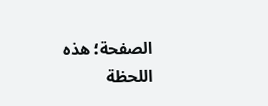الصفحة؛ هذه اللحظة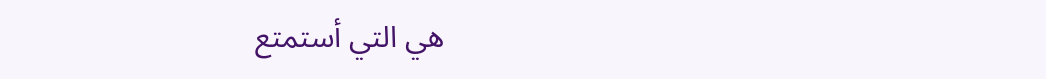هي التي أستمتع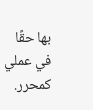بها حقًا في عملي كمحرر.